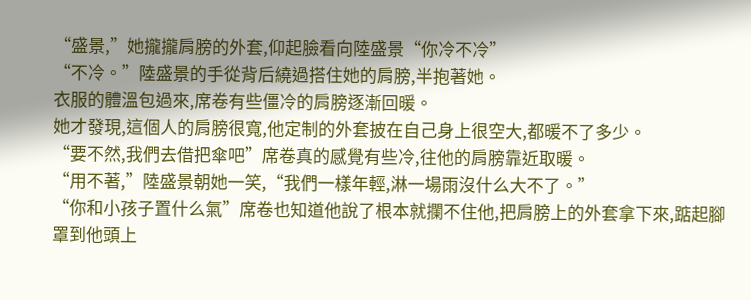“盛景,”她攏攏肩膀的外套,仰起臉看向陸盛景“你冷不冷”
“不冷。”陸盛景的手從背后繞過搭住她的肩膀,半抱著她。
衣服的體溫包過來,席卷有些僵冷的肩膀逐漸回暖。
她才發現,這個人的肩膀很寬,他定制的外套披在自己身上很空大,都暖不了多少。
“要不然,我們去借把傘吧”席卷真的感覺有些冷,往他的肩膀靠近取暖。
“用不著,”陸盛景朝她一笑,“我們一樣年輕,淋一場雨沒什么大不了。”
“你和小孩子置什么氣”席卷也知道他說了根本就攔不住他,把肩膀上的外套拿下來,踮起腳罩到他頭上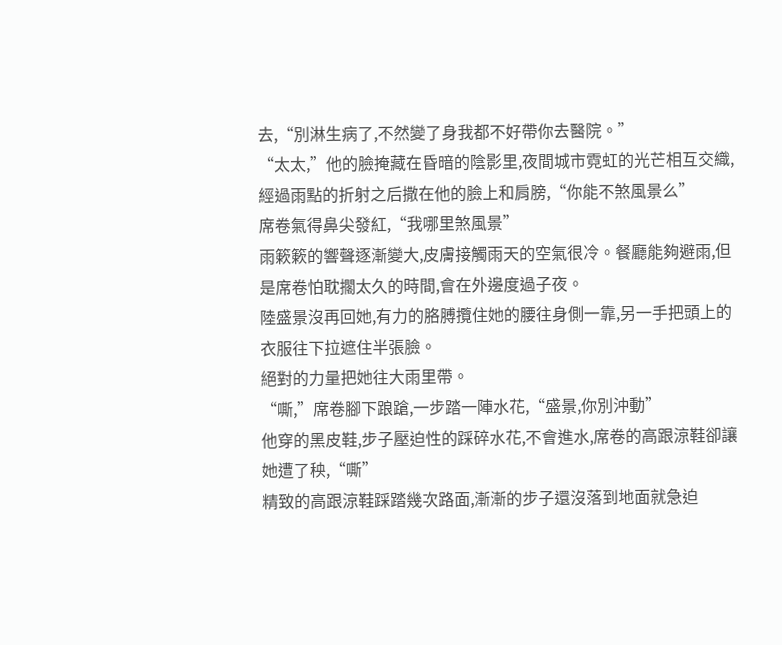去,“別淋生病了,不然變了身我都不好帶你去醫院。”
“太太,”他的臉掩藏在昏暗的陰影里,夜間城市霓虹的光芒相互交織,經過雨點的折射之后撒在他的臉上和肩膀,“你能不煞風景么”
席卷氣得鼻尖發紅,“我哪里煞風景”
雨簌簌的響聲逐漸變大,皮膚接觸雨天的空氣很冷。餐廳能夠避雨,但是席卷怕耽擱太久的時間,會在外邊度過子夜。
陸盛景沒再回她,有力的胳膊攬住她的腰往身側一靠,另一手把頭上的衣服往下拉遮住半張臉。
絕對的力量把她往大雨里帶。
“嘶,”席卷腳下踉蹌,一步踏一陣水花,“盛景,你別沖動”
他穿的黑皮鞋,步子壓迫性的踩碎水花,不會進水,席卷的高跟涼鞋卻讓她遭了秧,“嘶”
精致的高跟涼鞋踩踏幾次路面,漸漸的步子還沒落到地面就急迫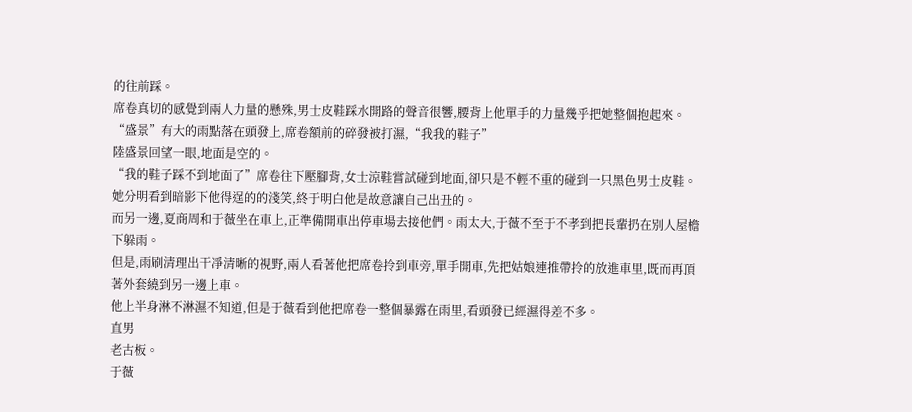的往前踩。
席卷真切的感覺到兩人力量的懸殊,男士皮鞋踩水開路的聲音很響,腰背上他單手的力量幾乎把她整個抱起來。
“盛景”有大的雨點落在頭發上,席卷額前的碎發被打濕,“我我的鞋子”
陸盛景回望一眼,地面是空的。
“我的鞋子踩不到地面了”席卷往下壓腳背,女士涼鞋嘗試碰到地面,卻只是不輕不重的碰到一只黑色男士皮鞋。
她分明看到暗影下他得逞的的淺笑,終于明白他是故意讓自己出丑的。
而另一邊,夏商周和于薇坐在車上,正準備開車出停車場去接他們。雨太大,于薇不至于不孝到把長輩扔在別人屋檐下躲雨。
但是,雨刷清理出干凈清晰的視野,兩人看著他把席卷拎到車旁,單手開車,先把姑娘連推帶拎的放進車里,既而再頂著外套繞到另一邊上車。
他上半身淋不淋濕不知道,但是于薇看到他把席卷一整個暴露在雨里,看頭發已經濕得差不多。
直男
老古板。
于薇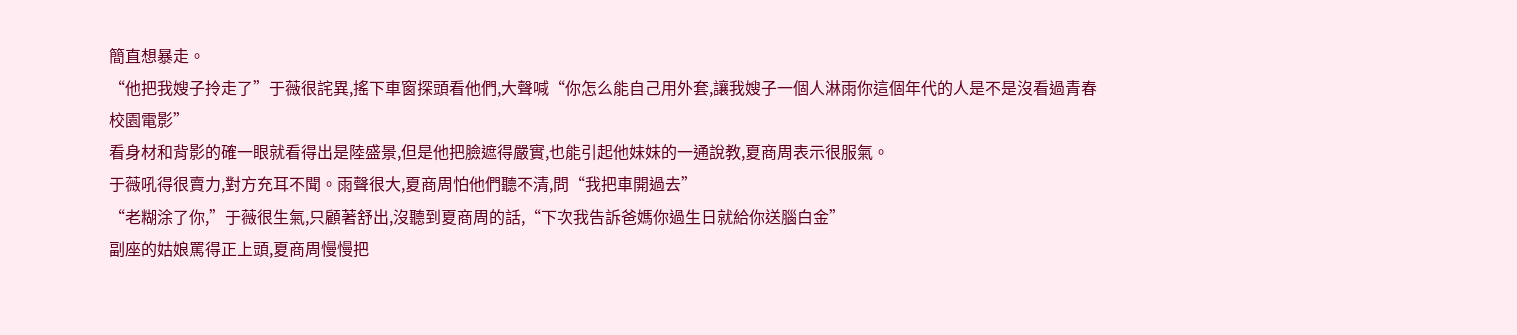簡直想暴走。
“他把我嫂子拎走了”于薇很詫異,搖下車窗探頭看他們,大聲喊“你怎么能自己用外套,讓我嫂子一個人淋雨你這個年代的人是不是沒看過青春校園電影”
看身材和背影的確一眼就看得出是陸盛景,但是他把臉遮得嚴實,也能引起他妹妹的一通說教,夏商周表示很服氣。
于薇吼得很賣力,對方充耳不聞。雨聲很大,夏商周怕他們聽不清,問“我把車開過去”
“老糊涂了你,”于薇很生氣,只顧著舒出,沒聽到夏商周的話,“下次我告訴爸媽你過生日就給你送腦白金”
副座的姑娘罵得正上頭,夏商周慢慢把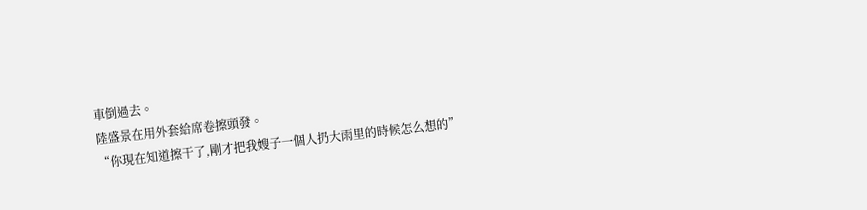車倒過去。
陸盛景在用外套給席卷擦頭發。
“你現在知道擦干了,剛才把我嫂子一個人扔大雨里的時候怎么想的”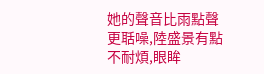她的聲音比雨點聲更聒噪,陸盛景有點不耐煩,眼眸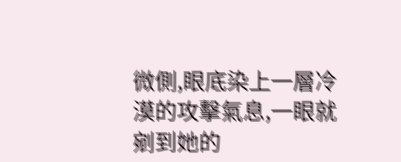微側,眼底染上一層冷漠的攻擊氣息,一眼就剜到她的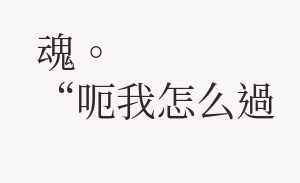魂。
“呃我怎么過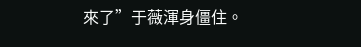來了”于薇渾身僵住。